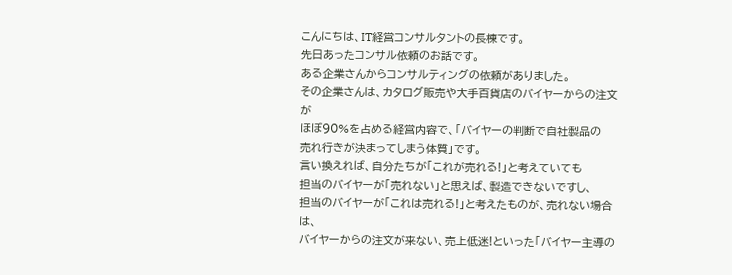こんにちは、IT経営コンサルタントの長棟です。
先日あったコンサル依頼のお話です。
ある企業さんからコンサルティングの依頼がありました。
その企業さんは、カタログ販売や大手百貨店のバイヤーからの注文が
ほぼ90%を占める経営内容で、「バイヤーの判断で自社製品の
売れ行きが決まってしまう体質」です。
言い換えれば、自分たちが「これが売れる!」と考えていても
担当のバイヤーが「売れない」と思えば、製造できないですし、
担当のバイヤーが「これは売れる!」と考えたものが、売れない場合は、
バイヤーからの注文が来ない、売上低迷!といった「バイヤー主導の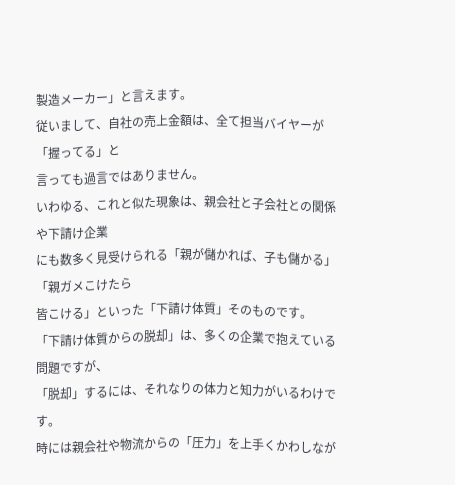製造メーカー」と言えます。
従いまして、自社の売上金額は、全て担当バイヤーが「握ってる」と
言っても過言ではありません。
いわゆる、これと似た現象は、親会社と子会社との関係や下請け企業
にも数多く見受けられる「親が儲かれば、子も儲かる」「親ガメこけたら
皆こける」といった「下請け体質」そのものです。
「下請け体質からの脱却」は、多くの企業で抱えている問題ですが、
「脱却」するには、それなりの体力と知力がいるわけです。
時には親会社や物流からの「圧力」を上手くかわしなが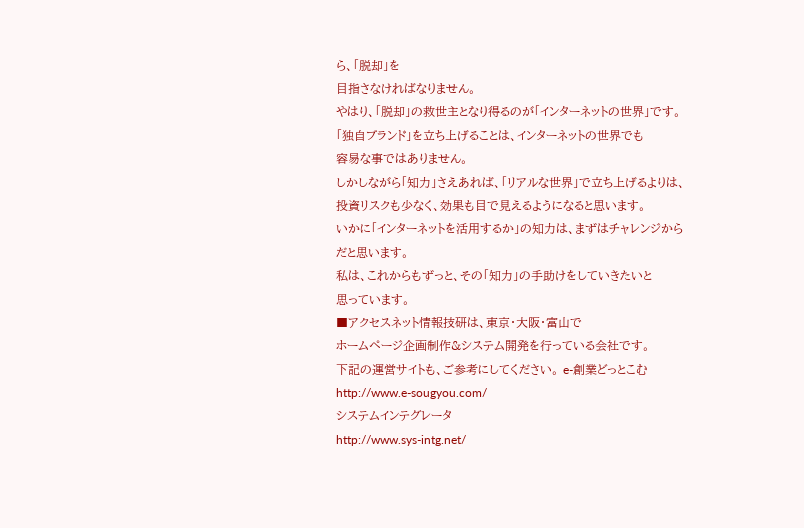ら、「脱却」を
目指さなければなりません。
やはり、「脱却」の救世主となり得るのが「インターネットの世界」です。
「独自ブランド」を立ち上げることは、インターネットの世界でも
容易な事ではありません。
しかしながら「知力」さえあれば、「リアルな世界」で立ち上げるよりは、
投資リスクも少なく、効果も目で見えるようになると思います。
いかに「インターネットを活用するか」の知力は、まずはチャレンジから
だと思います。
私は、これからもずっと、その「知力」の手助けをしていきたいと
思っています。
■アクセスネット情報技研は、東京・大阪・富山で
ホームページ企画制作&システム開発を行っている会社です。
下記の運営サイトも、ご参考にしてください。 e-創業どっとこむ
http://www.e-sougyou.com/
システムインテグレータ
http://www.sys-intg.net/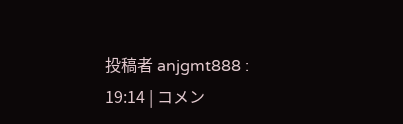投稿者 anjgmt888 : 19:14 | コメン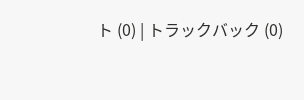ト (0) | トラックバック (0)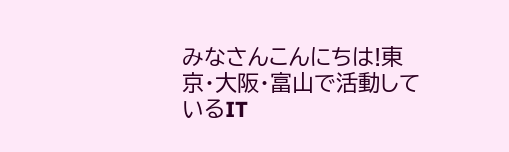みなさんこんにちは!東京・大阪・富山で活動しているIT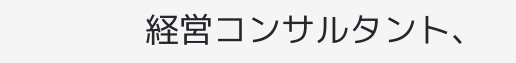経営コンサルタント、